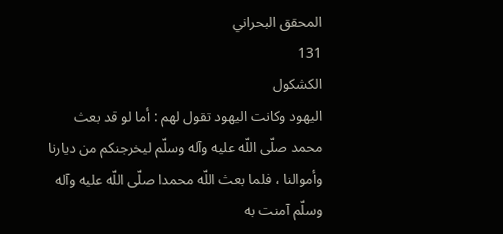المحقق البحراني
131
الكشكول
اليهود وكانت اليهود تقول لهم : أما لو قد بعث محمد صلّى اللّه عليه وآله وسلّم ليخرجنكم من ديارنا وأموالنا ، فلما بعث اللّه محمدا صلّى اللّه عليه وآله وسلّم آمنت به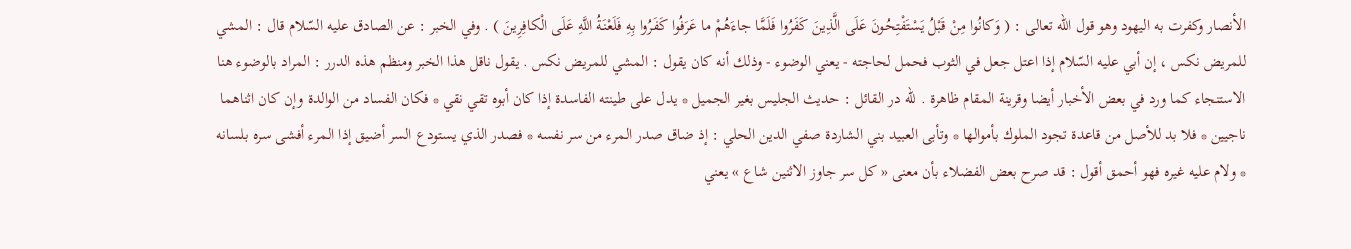الأنصار وكفرت به اليهود وهو قول اللّه تعالى : ( وَكانُوا مِنْ قَبْلُ يَسْتَفْتِحُونَ عَلَى الَّذِينَ كَفَرُوا فَلَمَّا جاءَهُمْ ما عَرَفُوا كَفَرُوا بِهِ فَلَعْنَةُ اللَّهِ عَلَى الْكافِرِينَ ) . وفي الخبر : عن الصادق عليه السّلام قال : المشي للمريض نكس ، إن أبي عليه السّلام إذا اعتل جعل في الثوب فحمل لحاجته - يعني الوضوء - وذلك أنه كان يقول : المشي للمريض نكس . يقول ناقل هذا الخبر ومنظم هذه الدرر : المراد بالوضوء هنا الاستنجاء كما ورد في بعض الأخبار أيضا وقرينة المقام ظاهرة . للّه در القائل : حديث الجليس بغير الجميل * يدل على طينته الفاسدة إذا كان أبوه تقي نقي * فكان الفساد من الوالدة وإن كان اثناهما ناجيين * فلا بد للأصل من قاعدة تجود الملوك بأموالها * وتأبى العبيد بني الشاردة صفي الدين الحلي : إذ ضاق صدر المرء من سر نفسه * فصدر الذي يستودع السر أضيق إذا المرء أفشى سره بلسانه * ولام عليه غيره فهو أحمق أقول : قد صرح بعض الفضلاء بأن معنى « كل سر جاوز الاثنين شاع » يعني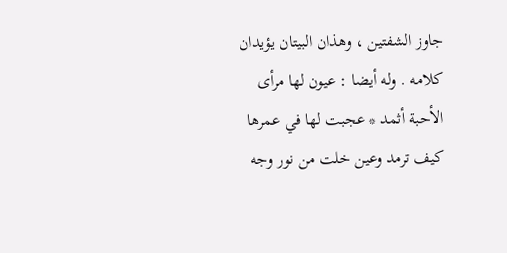جاوز الشفتين ، وهذان البيتان يؤيدان كلامه . وله أيضا : عيون لها مرأى الأحبة أثمد * عجبت لها في عمرها كيف ترمد وعين خلت من نور وجه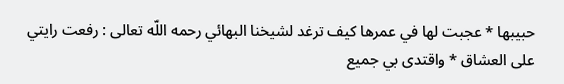حبيبها * عجبت لها في عمرها كيف ترغد لشيخنا البهائي رحمه اللّه تعالى : رفعت رايتي على العشاق * واقتدى بي جميع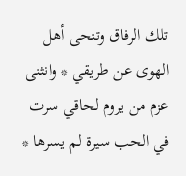تلك الرفاق وتنحى أهل الهوى عن طريقي * وانثنى عزم من يروم لحاقي سرت في الحب سيرة لم يسرها *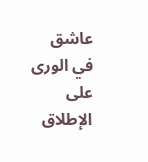عاشق في الورى على الإطلاق